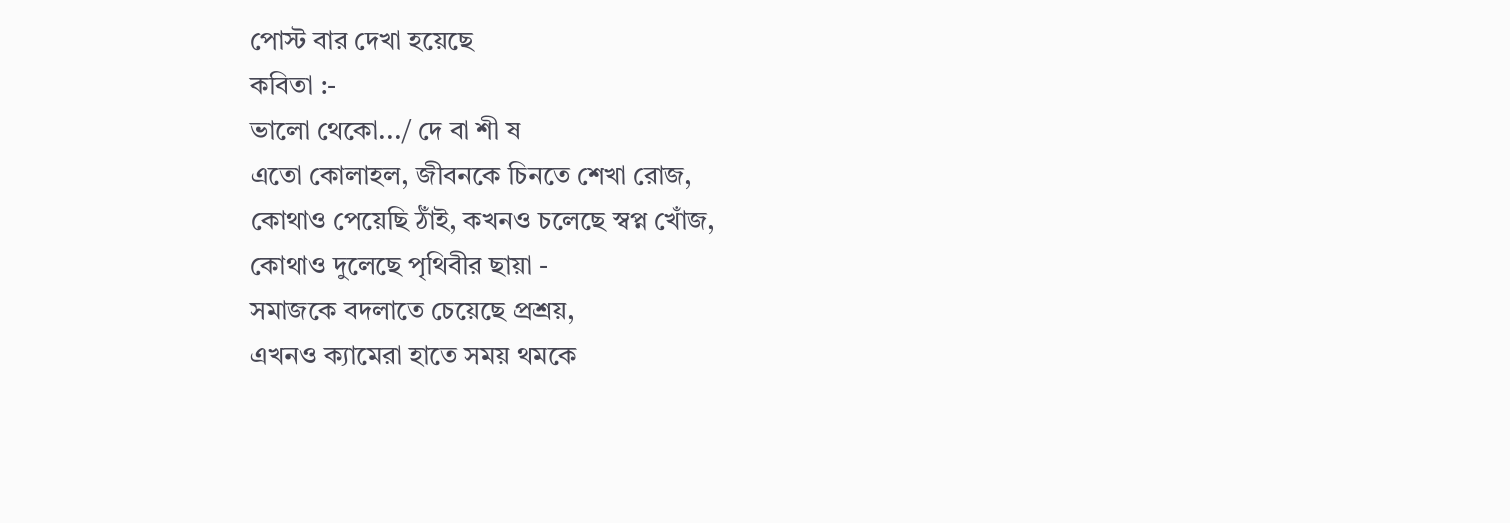পোস্ট বার দেখা হয়েছে
কবিতা :-
ভালো থেকো.../ দে বা শী ষ
এতো কোলাহল, জীবনকে চিনতে শেখা রোজ,
কোথাও পেয়েছি ঠাঁই, কখনও চলেছে স্বপ্ন খোঁজ,
কোথাও দুলেছে পৃথিবীর ছায়া -
সমাজকে বদলাতে চেয়েছে প্রশ্রয়,
এখনও ক্যামেরা হাতে সময় থমকে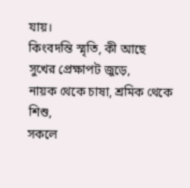যায়।
কিংবদন্তি স্মৃতি, কী আছে সুখের প্রেক্ষাপট জুড়ে,
নায়ক থেকে চাষা, শ্রমিক থেকে শিশু,
সকলে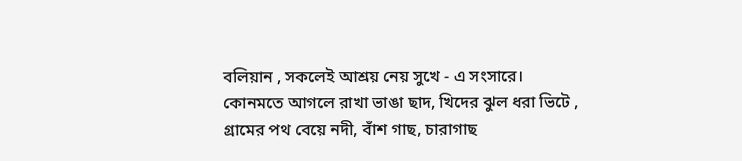বলিয়ান , সকলেই আশ্রয় নেয় সুখে - এ সংসারে।
কোনমতে আগলে রাখা ভাঙা ছাদ, খিদের ঝুল ধরা ভিটে ,
গ্রামের পথ বেয়ে নদী, বাঁশ গাছ, চারাগাছ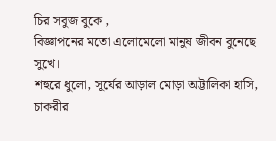চির সবুজ বুকে ,
বিজ্ঞাপনের মতো এলোমেলো মানুষ জীবন বুনেছে সুখে।
শহুরে ধুলো, সূর্যের আড়াল মোড়া অট্টালিকা হাসি,
চাকরীর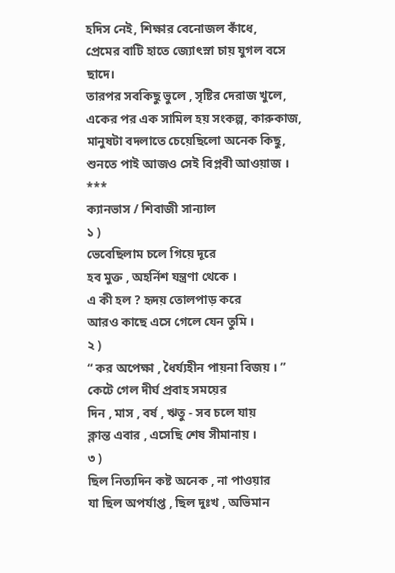হদিস নেই, শিক্ষার বেনোজল কাঁধে,
প্রেমের বাটি হাতে জ্যোৎস্না চায় যুগল বসে ছাদে।
তারপর সবকিছু ভুলে , সৃষ্টির দেরাজ খুলে,
একের পর এক সামিল হয় সংকল্প, কারুকাজ,
মানুষটা বদলাতে চেয়েছিলো অনেক কিছু,
শুনতে পাই আজও সেই বিপ্লবী আওয়াজ ।
***
ক্যানভাস / শিবাজী সান্যাল
১ )
ভেবেছিলাম চলে গিয়ে দূরে
হব মুক্ত , অহর্নিশ যন্ত্রণা থেকে ।
এ কী হল ? হৃদয় তোলপাড় করে
আরও কাছে এসে গেলে যেন তুমি ।
২ )
“ কর অপেক্ষা , ধৈর্য্যহীন পায়না বিজয় । ”
কেটে গেল দীর্ঘ প্রবাহ সময়ের
দিন , মাস , বর্ষ , ঋতু - সব চলে যায়
ক্লান্ত এবার , এসেছি শেষ সীমানায় ।
৩ )
ছিল নিত্যদিন কষ্ট অনেক , না পাওয়ার
যা ছিল অপর্যাপ্ত , ছিল দুঃখ , অভিমান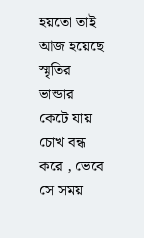হয়তো তাই আজ হয়েছে স্মৃতির ভান্ডার
কেটে যায় চোখ বন্ধ করে , ভেবে সে সময়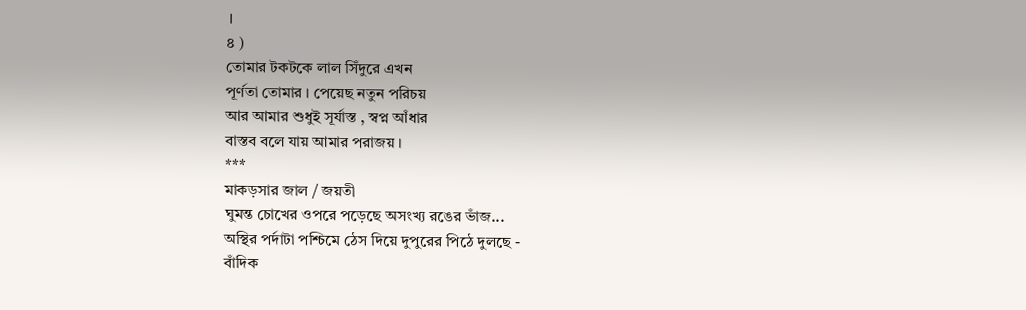।
৪ )
তোমার টকটকে লাল সিঁদুরে এখন
পূর্ণতা তোমার । পেয়েছ নতুন পরিচয়
আর আমার শুধুই সূর্যাস্ত , স্বপ্ন আঁধার
বাস্তব বলে যায় আমার পরাজয় ।
***
মাকড়সার জাল / জয়তী
ঘুমন্ত চোখের ওপরে পড়েছে অসংখ্য রঙের ভাঁজ...
অস্থির পর্দাটা পশ্চিমে ঠেস দিয়ে দুপুরের পিঠে দুলছে -
বাঁদিক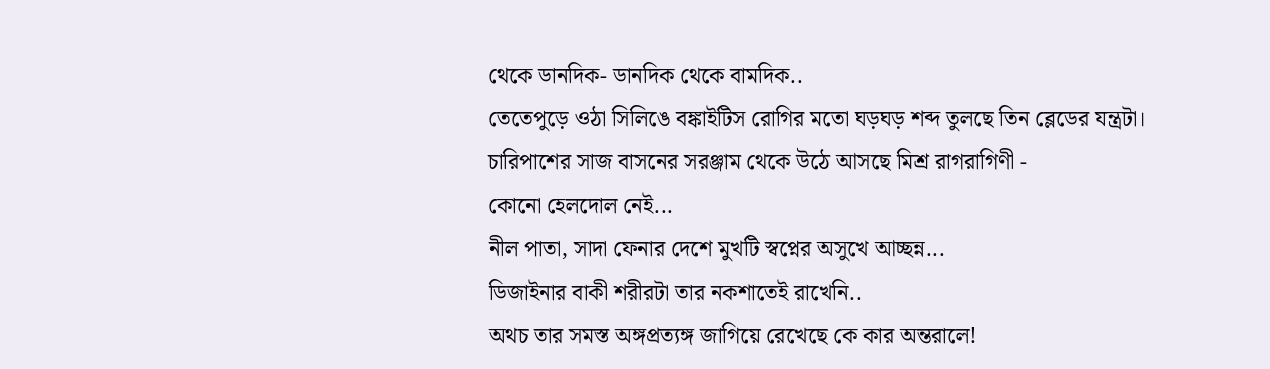থেকে ডানদিক- ডানদিক থেকে বামদিক..
তেতেপুড়ে ওঠা সিলিঙে বঙ্কাইটিস রোগির মতো ঘড়ঘড় শব্দ তুলছে তিন ব্লেডের যন্ত্রটা।
চারিপাশের সাজ বাসনের সরঞ্জাম থেকে উঠে আসছে মিশ্র রাগরাগিণী -
কোনো হেলদোল নেই...
নীল পাতা, সাদা ফেনার দেশে মুখটি স্বপ্নের অসুখে আচ্ছন্ন...
ডিজাইনার বাকী শরীরটা তার নকশাতেই রাখেনি..
অথচ তার সমস্ত অঙ্গপ্রত্যঙ্গ জাগিয়ে রেখেছে কে কার অন্তরালে!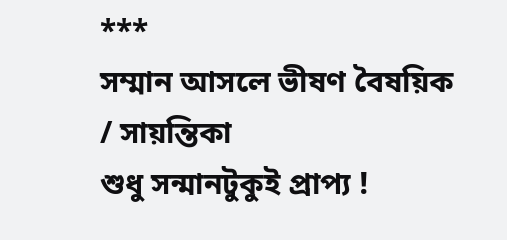***
সম্মান আসলে ভীষণ বৈষয়িক / সায়ন্তিকা
শুধু সন্মানটুকুই প্রাপ্য !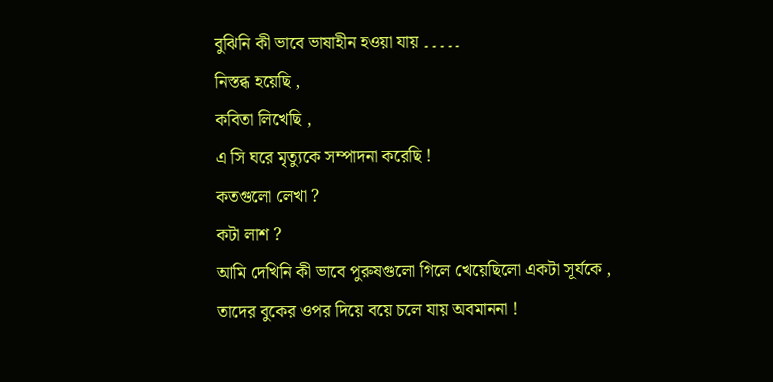বুঝিনি কী ভাবে ভাষাহীন হওয়া যায় ۔۔۔۔۔
নিস্তব্ধ হয়েছি ,
কবিতা লিখেছি ,
এ সি ঘরে মৃত্যুকে সম্পাদনা করেছি !
কতগুলো লেখা ?
কটা লাশ ?
আমি দেখিনি কী ভাবে পুরুষগুলো গিলে খেয়েছিলো একটা সূর্যকে ,
তাদের বুকের ওপর দিয়ে বয়ে চলে যায় অবমাননা !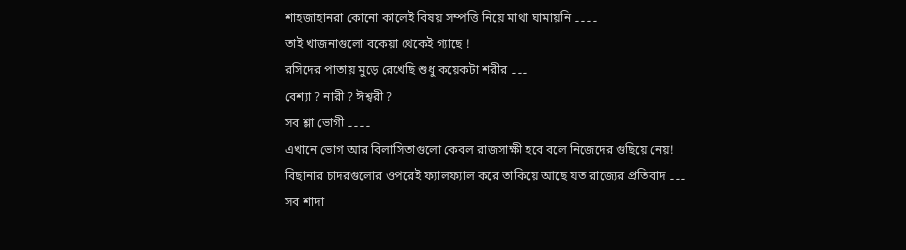শাহজাহানরা কোনো কালেই বিষয় সম্পত্তি নিয়ে মাথা ঘামায়নি ۔۔۔۔
তাই খাজনাগুলো বকেয়া থেকেই গ্যাছে !
রসিদের পাতায় মুড়ে রেখেছি শুধু কয়েকটা শরীর ۔۔۔
বেশ্যা ? নারী ? ঈশ্বরী ?
সব শ্লা ভোগী ۔۔۔۔
এখানে ভোগ আর বিলাসিতাগুলো কেবল রাজসাক্ষী হবে বলে নিজেদের গুছিয়ে নেয়!
বিছানার চাদরগুলোর ওপরেই ফ্যালফ্যাল করে তাকিয়ে আছে যত রাজ্যের প্রতিবাদ ۔۔۔
সব শাদা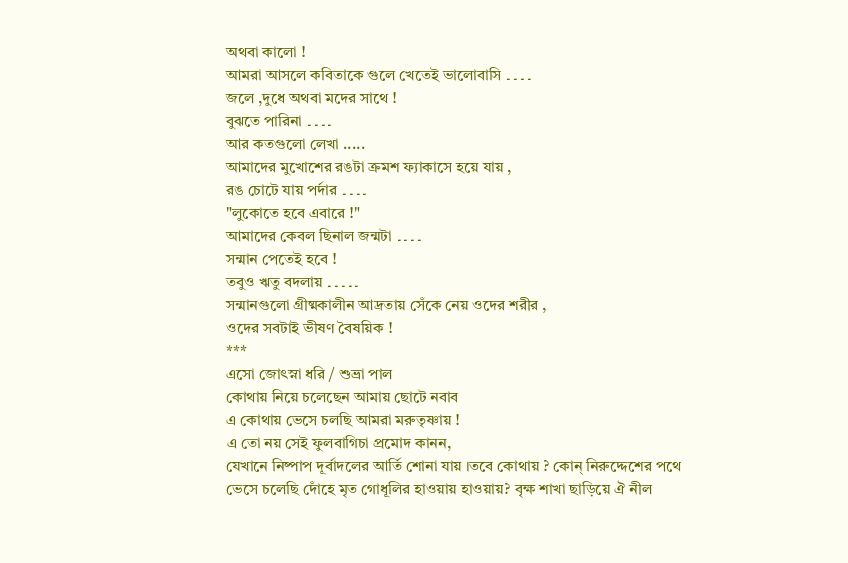অথবা কালো !
আমরা আসলে কবিতাকে গুলে খেতেই ভালোবাসি ۔۔۔۔
জলে ,দুধে অথবা মদের সাথে !
বুঝতে পারিনা ۔۔۔۔
আর কতগুলো লেখা .....
আমাদের মুখোশের রঙটা ক্রমশ ফ্যাকাসে হয়ে যায় ,
রঙ চোটে যায় পর্দার ۔۔۔۔
"লুকোতে হবে এবারে !"
আমাদের কেবল ছিনাল জন্মটা ۔۔۔۔
সন্মান পেতেই হবে !
তবুও ঋতু বদলায় ۔۔۔۔۔
সন্মানগুলো গ্রীষ্মকালীন আদ্রতায় সেঁকে নেয় ওদের শরীর ,
ওদের সবটাই ভীষণ বৈষয়িক !
***
এসো জোৎস্না ধরি / শুভ্রা পাল
কোথায় নিয়ে চলেছেন আমায় ছোটে নবাব
এ কোথায় ভেসে চলছি আমরা মরুতৃষ্ণায় !
এ তো নয় সেই ফুলবাগিচা প্রমোদ কানন,
যেখানে নিষ্পাপ দূর্বাদলের আর্তি শোনা যায় ।তবে কোথায় ? কোন্ নিরুদ্দেশের পথে
ভেসে চলেছি দোঁহে মৃত গোধূলির হাওয়ায় হাওয়ায়? বৃক্ষ শাখা ছাড়িয়ে ঐ নীল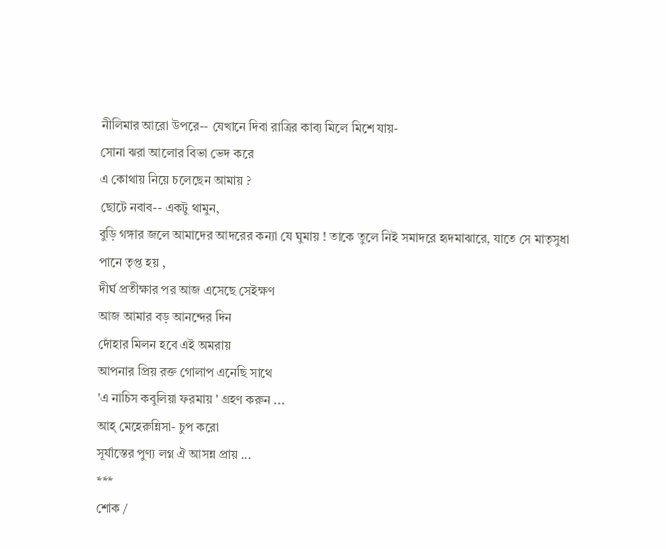নীলিমার আরো উপরে-- যেখানে দিবা রাত্রির কাব্য মিলে মিশে যায়-
সোনা ঝরা আলোর বিভা ভেদ করে
এ কোথায় নিয়ে চলেছেন আমায় ?
ছোটে নবাব-- একটু থামুন,
বুড়ি গঙ্গার জলে আমাদের আদরের কন্যা যে ঘুমায় ! তাকে তুলে নিই সমাদরে হৃদমাঝারে, যাতে সে মাতৃসুধা পানে তৃপ্ত হয় ,
দীর্ঘ প্রতীক্ষার পর আজ এসেছে সেইক্ষণ
আজ আমার বড় আনন্দের দিন
দোঁহার মিলন হবে এই অমরায়
আপনার প্রিয় রক্ত গোলাপ এনেছি সাথে
'এ নাচিস কবুলিয়া ফরমায় ' গ্রহণ করুন ...
আহ্ মেহেরুন্নিসা- চুপ করো
সূর্যাস্তের পুণ্য লগ্ন ঐ আসন্ন প্রায় ...
***
শোক /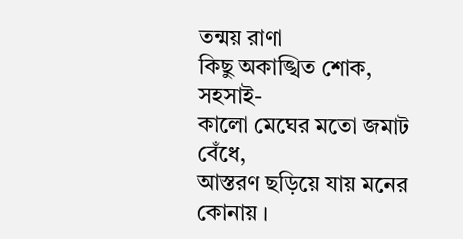তন্ময় রাণা
কিছু অকাঙ্খিত শোক,
সহসাই-
কালো মেঘের মতো জমাট
বেঁধে,
আস্তরণ ছড়িয়ে যায় মনের
কোনায় ।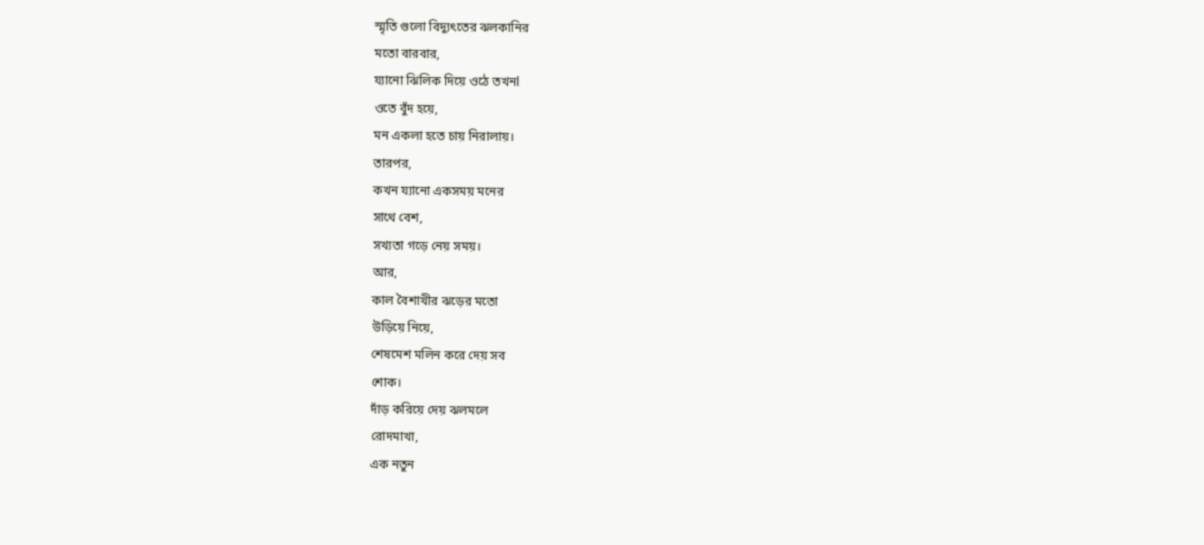স্মৃতি গুলো বিদ্যুৎতের ঝলকানির
মতো বারবার,
য্যানো ঝিলিক দিয়ে ওঠে তখনl
ওতে বুঁদ হয়ে,
মন একলা হতে চায় নিরালায়।
তারপর,
কখন য্যানো একসময় মনের
সাথে বেশ,
সখ্যতা গড়ে নেয় সময়।
আর,
কাল বৈশাখীর ঝড়ের মতো
উড়িয়ে নিয়ে,
শেষমেশ মলিন করে দেয় সব
শোক।
দাঁড় করিয়ে দেয় ঝলমলে
রোদমাখা,
এক নতুন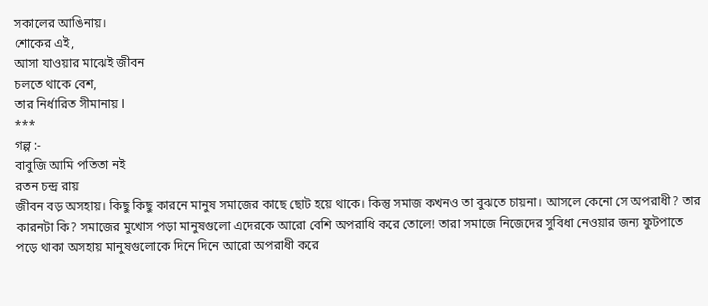সকালের আঙিনায়।
শোকের এই,
আসা যাওয়ার মাঝেই জীবন
চলতে থাকে বেশ,
তার নির্ধারিত সীমানায় l
***
গল্প :-
বাবুজি আমি পতিতা নই
রতন চন্দ্র রায়
জীবন বড় অসহায়। কিছু কিছু কারনে মানুষ সমাজের কাছে ছোট হয়ে থাকে। কিন্তু সমাজ কখনও তা বুঝতে চায়না। আসলে কেনো সে অপরাধী? তার কারনটা কি? সমাজের মুখোস পড়া মানুষগুলো এদেরকে আরো বেশি অপরাধি করে তোলে! তারা সমাজে নিজেদের সুবিধা নেওয়ার জন্য ফুটপাতে পড়ে থাকা অসহায় মানুষগুলোকে দিনে দিনে আরো অপরাধী করে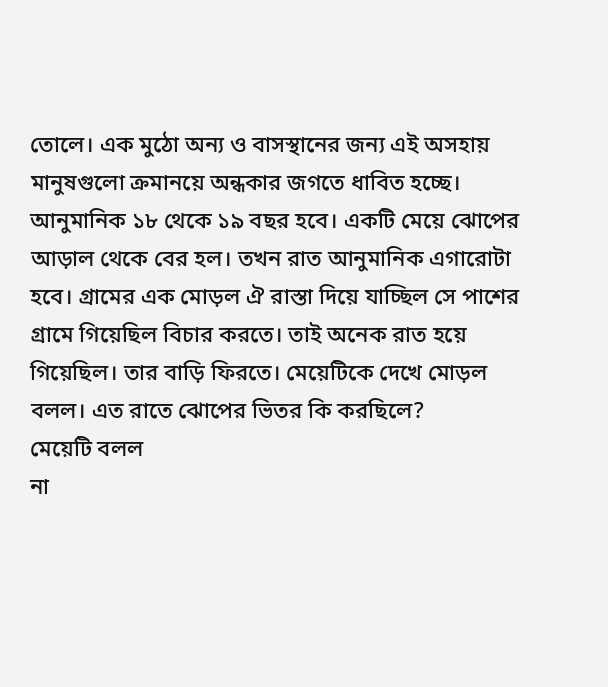তোলে। এক মুঠো অন্য ও বাসস্থানের জন্য এই অসহায় মানুষগুলো ক্রমানয়ে অন্ধকার জগতে ধাবিত হচ্ছে।
আনুমানিক ১৮ থেকে ১৯ বছর হবে। একটি মেয়ে ঝোপের আড়াল থেকে বের হল। তখন রাত আনুমানিক এগারোটা হবে। গ্রামের এক মোড়ল ঐ রাস্তা দিয়ে যাচ্ছিল সে পাশের গ্রামে গিয়েছিল বিচার করতে। তাই অনেক রাত হয়ে গিয়েছিল। তার বাড়ি ফিরতে। মেয়েটিকে দেখে মোড়ল বলল। এত রাতে ঝোপের ভিতর কি করছিলে?
মেয়েটি বলল
না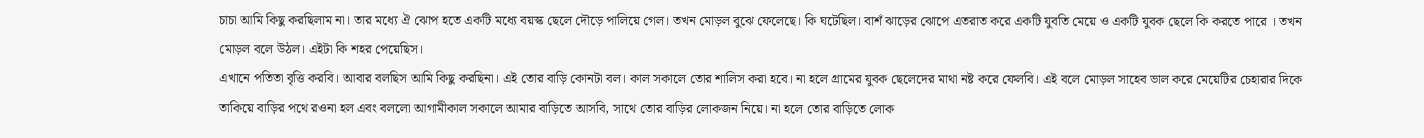চাচা আমি কিছু করছিলাম না। তার মধ্যে ঐ ঝোপ হতে একটি মধ্যে বয়স্ক ছেলে দৌড়ে পালিয়ে গেল। তখন মোড়ল বুঝে ফেলেছে। কি ঘটেছিল। বাশঁ ঝাড়ের ঝোপে এতরাত করে একটি যুবতি মেয়ে ও একটি যুবক ছেলে কি করতে পারে । তখন মোড়ল বলে উঠল। এইটা কি শহর পেয়েছিস।
এখানে পতিতা বৃত্তি করবি। আবার বলছিস আমি কিছু করছিনা। এই তোর বাড়ি কোনটা বল। কাল সকালে তোর শালিস করা হবে। না হলে গ্রামের যুবক ছেলেদের মাথা নষ্ট করে ফেলবি। এই বলে মোড়ল সাহেব ভাল করে মেয়েটির চেহারার দিকে তাকিয়ে বাড়ির পথে রওনা হল এবং বললো আগামীকাল সকালে আমার বাড়িতে আসবি, সাথে তোর বাড়ির লোকজন নিয়ে। না হলে তোর বাড়িতে লোক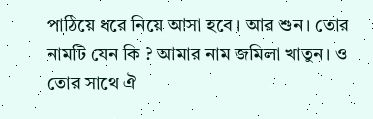পাঠিয়ে ধরে নিয়ে আসা হবে। আর শুন। তোর নামটি যেন কি ? আমার নাম জমিলা খাতুন। ও তোর সাথে ঐ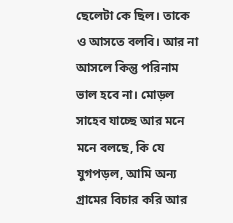ছেলেটা কে ছিল। তাকে ও আসতে বলবি। আর না আসলে কিন্তু পরিনাম ভাল হবে না। মোড়ল সাহেব যাচ্ছে আর মনে মনে বলছে, কি যে যুগপড়ল, আমি অন্য গ্রামের বিচার করি আর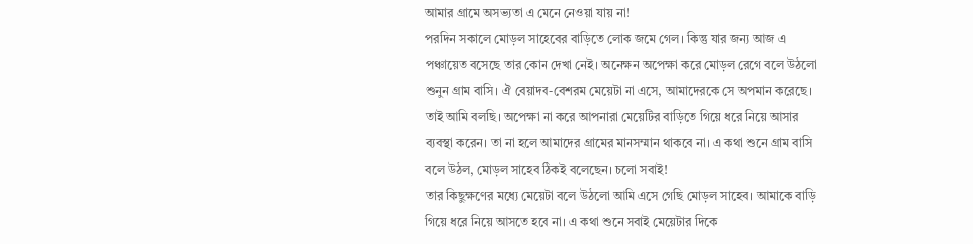আমার গ্রামে অসভ্যতা এ মেনে নেওয়া যায় না!
পরদিন সকালে মোড়ল সাহেবের বাড়িতে লোক জমে গেল। কিন্তু যার জন্য আজ এ পঞ্চায়েত বসেছে তার কোন দেখা নেই। অনেক্ষন অপেক্ষা করে মোড়ল রেগে বলে উঠলো শুনুন গ্রাম বাসি। ঐ বেয়াদব-বেশরম মেয়েটা না এসে, আমাদেরকে সে অপমান করেছে। তাই আমি বলছি। অপেক্ষা না করে আপনারা মেয়েটির বাড়িতে গিয়ে ধরে নিয়ে আসার ব্যবস্থা করেন। তা না হলে আমাদের গ্রামের মানসম্মান থাকবে না। এ কথা শুনে গ্রাম বাসি বলে উঠল, মোড়ল সাহেব ঠিকই বলেছেন। চলো সবাই!
তার কিছুক্ষণের মধ্যে মেয়েটা বলে উঠলো আমি এসে গেছি মোড়ল সাহেব। আমাকে বাড়ি গিয়ে ধরে নিয়ে আসতে হবে না। এ কথা শুনে সবাই মেয়েটার দিকে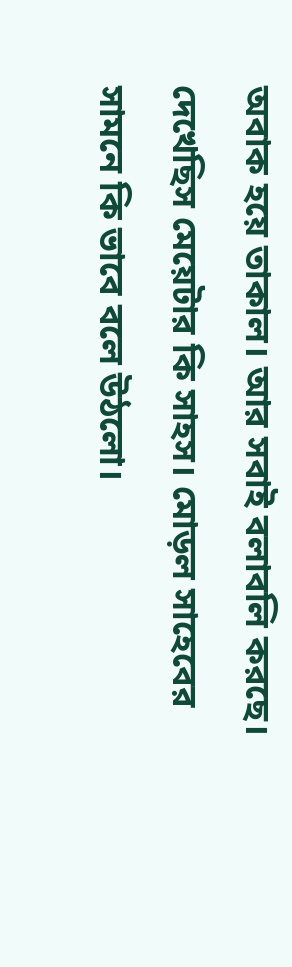অবাক হয়ে তাকাল। আর সবাই বলাবলি করছে। দেখেছিস মেয়েটার কি সাহস। মোড়ল সাহেবের সামনে কি ভাবে বলে উঠলো।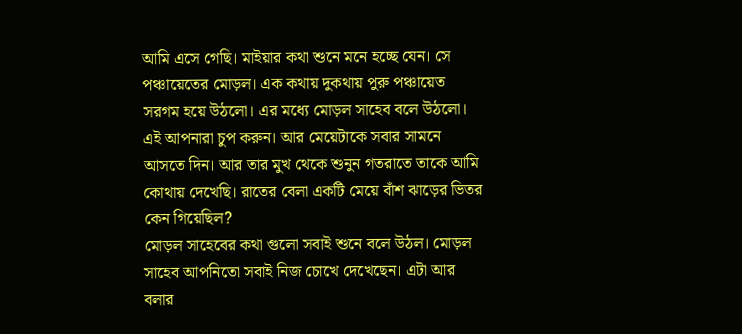আমি এসে গেছি। মাইয়ার কথা শুনে মনে হচ্ছে যেন। সে পঞ্চায়েতের মোড়ল। এক কথায় দুকথায় পুরু পঞ্চায়েত সরগম হয়ে উঠলো। এর মধ্যে মোড়ল সাহেব বলে উঠলো। এই আপনারা চুপ করুন। আর মেয়েটাকে সবার সামনে আসতে দিন। আর তার মুখ থেকে শুনুন গতরাতে তাকে আমি কোথায় দেখেছি। রাতের বেলা একটি মেয়ে বাঁশ ঝাড়ের ভিতর কেন গিয়েছিল?
মোড়ল সাহেবের কথা গুলো সবাই শুনে বলে উঠল। মোড়ল সাহেব আপনিতো সবাই নিজ চোখে দেখেছেন। এটা আর বলার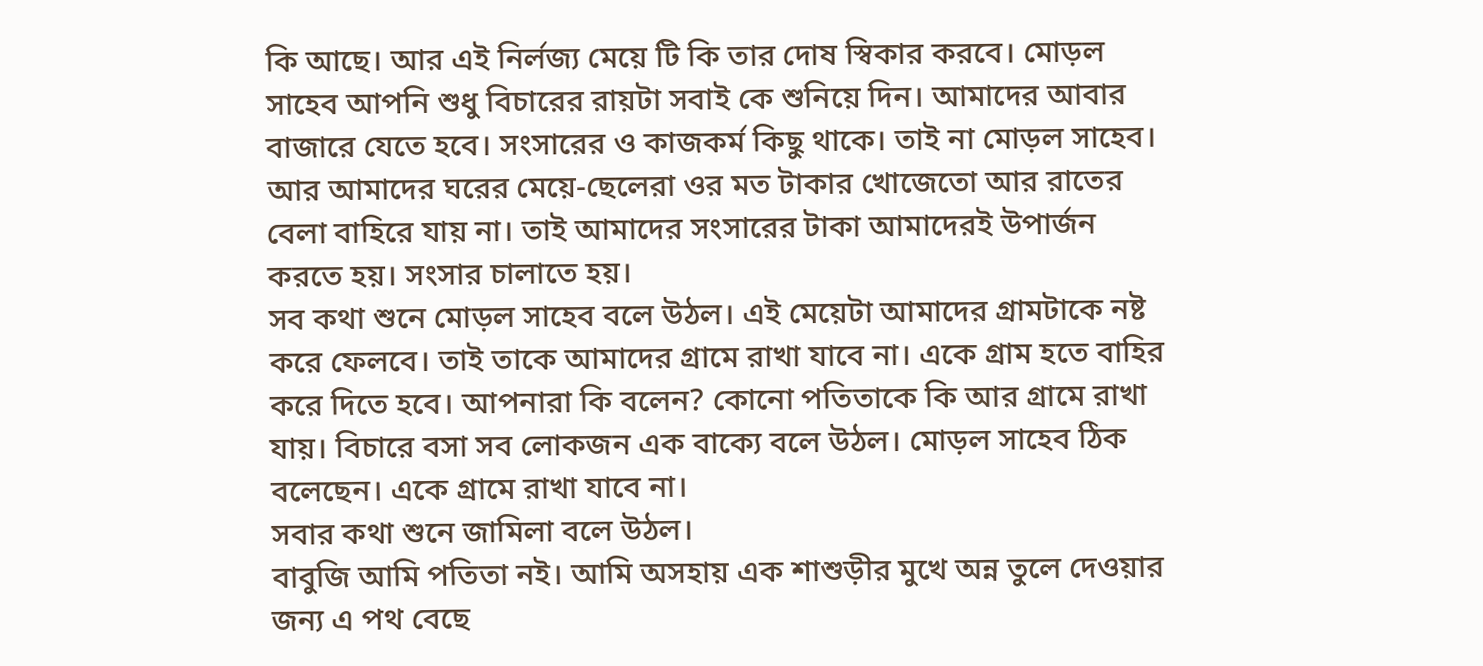কি আছে। আর এই নির্লজ্য মেয়ে টি কি তার দোষ স্বিকার করবে। মোড়ল সাহেব আপনি শুধু বিচারের রায়টা সবাই কে শুনিয়ে দিন। আমাদের আবার বাজারে যেতে হবে। সংসারের ও কাজকর্ম কিছু থাকে। তাই না মোড়ল সাহেব। আর আমাদের ঘরের মেয়ে-ছেলেরা ওর মত টাকার খোজেতো আর রাতের বেলা বাহিরে যায় না। তাই আমাদের সংসারের টাকা আমাদেরই উপার্জন করতে হয়। সংসার চালাতে হয়।
সব কথা শুনে মোড়ল সাহেব বলে উঠল। এই মেয়েটা আমাদের গ্রামটাকে নষ্ট করে ফেলবে। তাই তাকে আমাদের গ্রামে রাখা যাবে না। একে গ্রাম হতে বাহির করে দিতে হবে। আপনারা কি বলেন? কোনো পতিতাকে কি আর গ্রামে রাখা যায়। বিচারে বসা সব লোকজন এক বাক্যে বলে উঠল। মোড়ল সাহেব ঠিক বলেছেন। একে গ্রামে রাখা যাবে না।
সবার কথা শুনে জামিলা বলে উঠল।
বাবুজি আমি পতিতা নই। আমি অসহায় এক শাশুড়ীর মুখে অন্ন তুলে দেওয়ার জন্য এ পথ বেছে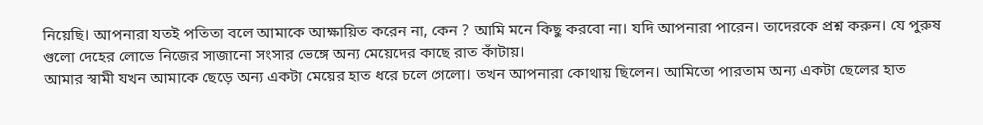নিয়েছি। আপনারা যতই পতিতা বলে আমাকে আক্ষায়িত করেন না, কেন ? আমি মনে কিছু করবো না। যদি আপনারা পারেন। তাদেরকে প্রশ্ন করুন। যে পুরুষ গুলো দেহের লোভে নিজের সাজানো সংসার ভেঙ্গে অন্য মেয়েদের কাছে রাত কাঁটায়।
আমার স্বামী যখন আমাকে ছেড়ে অন্য একটা মেয়ের হাত ধরে চলে গেলো। তখন আপনারা কোথায় ছিলেন। আমিতো পারতাম অন্য একটা ছেলের হাত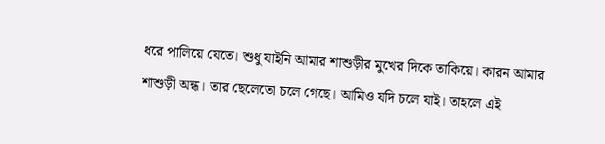ধরে পালিয়ে যেতে। শুধু যাইনি আমার শাশুড়ীর মুখের দিকে তাকিয়ে। কারন আমার শাশুড়ী অন্ধ। তার ছেলেতো চলে গেছে। আমিও যদি চলে যাই। তাহলে এই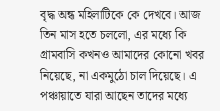বৃদ্ধ অন্ধ মহিলাটিকে কে দেখবে। আজ তিন মাস হতে চললো, এর মধ্যে কি গ্রামবাসি কখনও আমাদের কোনো খবর নিয়েছে, না একমুঠো চাল দিয়েছে। এ পঞ্চায়াতে যারা আছেন তাদের মধ্যে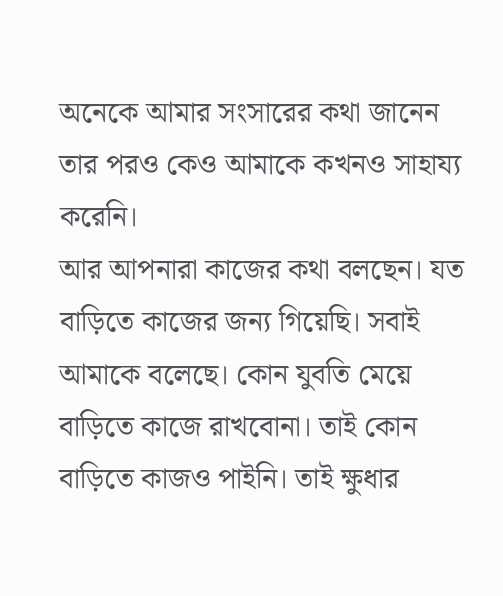অনেকে আমার সংসারের কথা জানেন তার পরও কেও আমাকে কখনও সাহায্য করেনি।
আর আপনারা কাজের কথা বলছেন। যত বাড়িতে কাজের জন্য গিয়েছি। সবাই আমাকে বলেছে। কোন যুবতি মেয়ে বাড়িতে কাজে রাখবোনা। তাই কোন বাড়িতে কাজও পাইনি। তাই ক্ষুধার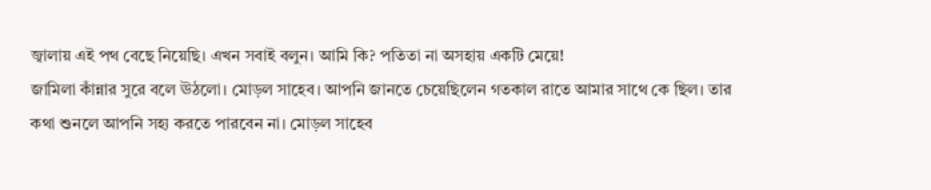জ্বালায় এই পথ বেছে নিয়েছি। এখন সবাই বলুন। আমি কি? পতিতা না অসহায় একটি মেয়ে!
জামিলা কাঁন্নার সুরে বলে ঊঠলো। মোড়ল সাহেব। আপনি জানতে চেয়েছিলেন গতকাল রাতে আমার সাথে কে ছিল। তার কথা শুনলে আপনি সহ্য করতে পারবেন না। মোড়ল সাহেব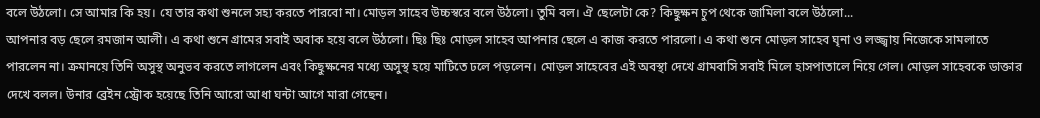বলে উঠলো। সে আমার কি হয়। যে তার কথা শুনলে সহ্য করতে পারবো না। মোড়ল সাহেব উচ্চস্বরে বলে উঠলো। তুমি বল। ঐ ছেলেটা কে? কিছুক্ষন চুপ থেকে জামিলা বলে উঠলো...
আপনার বড় ছেলে রমজান আলী। এ কথা শুনে গ্রামের সবাই অবাক হয়ে বলে উঠলো। ছিঃ ছিঃ মোড়ল সাহেব আপনার ছেলে এ কাজ করতে পারলো। এ কথা শুনে মোড়ল সাহেব ঘৃনা ও লজ্জ্বায় নিজেকে সামলাতে পারলেন না। ক্রমানয়ে তিনি অসুস্থ অনুভব করতে লাগলেন এবং কিছুক্ষনের মধ্যে অসুস্থ হয়ে মাটিতে ঢলে পড়লেন। মোড়ল সাহেবের এই অবস্থা দেখে গ্রামবাসি সবাই মিলে হাসপাতালে নিয়ে গেল। মোড়ল সাহেবকে ডাক্তার দেখে বলল। উনার ব্রেইন স্ট্রোক হয়েছে তিনি আরো আধা ঘন্টা আগে মারা গেছেন।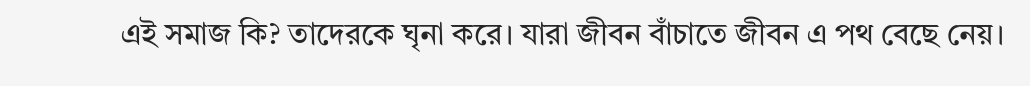এই সমাজ কি? তাদেরকে ঘৃনা করে। যারা জীবন বাঁচাতে জীবন এ পথ বেছে নেয়।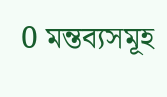0 মন্তব্যসমূহ